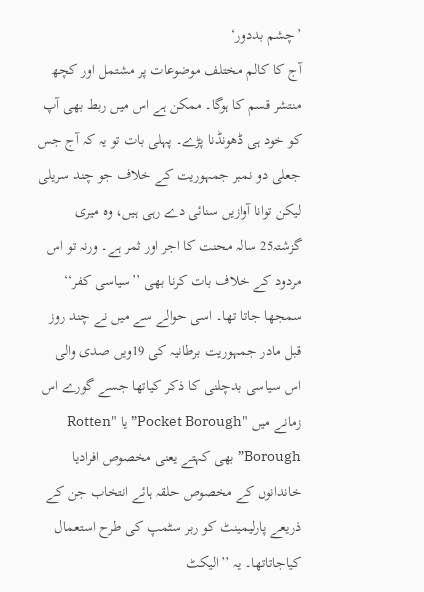’چشم بددور‘
آج کا کالم مختلف موضوعات پر مشتمل اور کچھ منتشر قسم کا ہوگا۔ ممکن ہے اس میں ربط بھی آپ کو خود ہی ڈھونڈنا پڑے۔ پہلی بات تو یہ کہ آج جس جعلی دو نمبر جمہوریت کے خلاف جو چند سریلی لیکن توانا آوازیں سنائی دے رہی ہیں، وہ میری گزشتہ25 سالہ محنت کا اجر اور ثمر ہے۔ ورنہ تو اس مردود کے خلاف بات کرنا بھی ’’سیاسی کفر‘‘ سمجھا جاتا تھا۔ اسی حوالے سے میں نے چند روز قبل مادر جمہوریت برطانیہ کی 19ویں صدی والی اس سیاسی بدچلنی کا ذکر کیاتھا جسے گورے اس زمانے میں "Pocket Borough” یا "Rotten Borough”بھی کہتے یعنی مخصوص افرادیا خاندانوں کے مخصوص حلقہ ہائے انتخاب جن کے ذریعے پارلیمینٹ کو ربر سٹمپ کی طرح استعمال کیاجاتاتھا۔ یہ ’’الیکٹ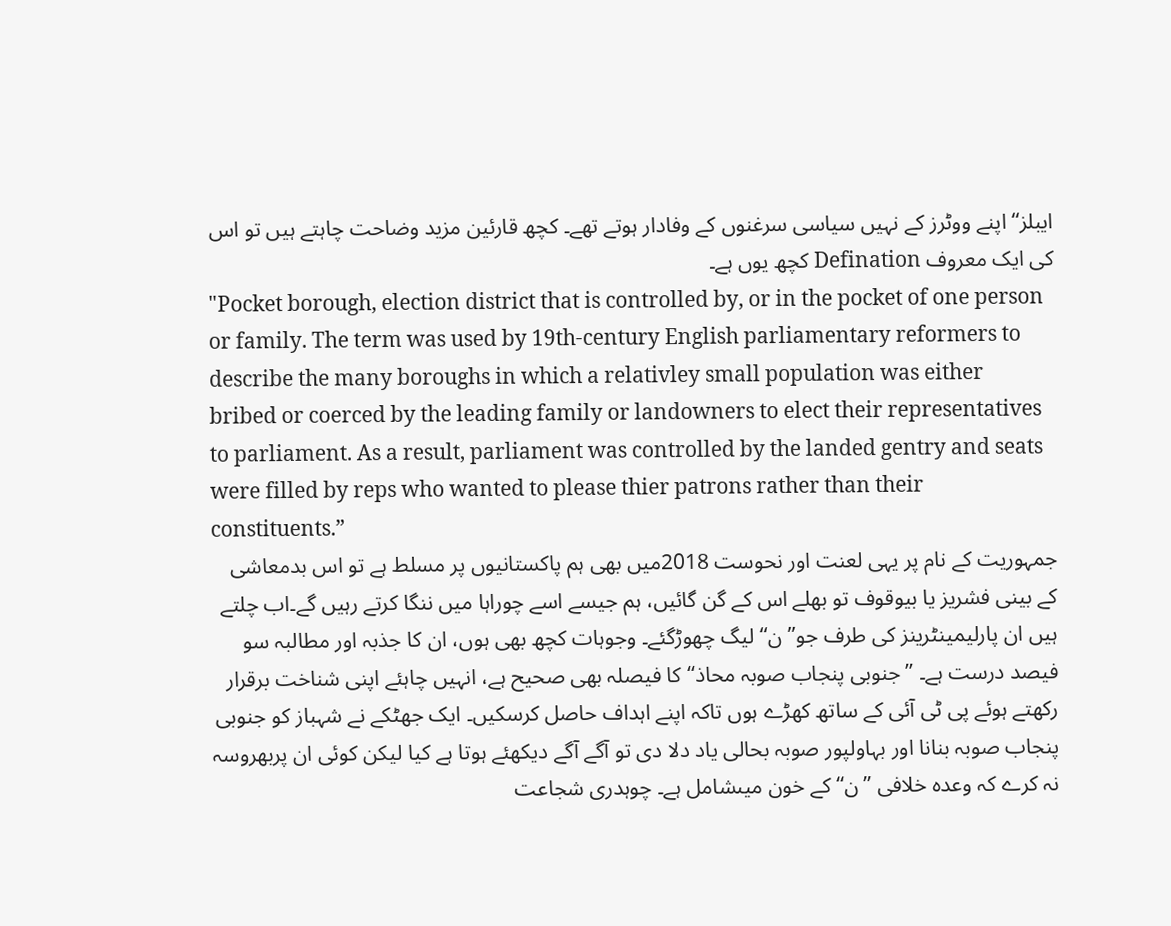ایبلز‘‘ اپنے ووٹرز کے نہیں سیاسی سرغنوں کے وفادار ہوتے تھے۔ کچھ قارئین مزید وضاحت چاہتے ہیں تو اس کی ایک معروف Defination کچھ یوں ہے۔
"Pocket borough, election district that is controlled by, or in the pocket of one person or family. The term was used by 19th-century English parliamentary reformers to describe the many boroughs in which a relativley small population was either bribed or coerced by the leading family or landowners to elect their representatives to parliament. As a result, parliament was controlled by the landed gentry and seats were filled by reps who wanted to please thier patrons rather than their constituents.”
جمہوریت کے نام پر یہی لعنت اور نحوست 2018میں بھی ہم پاکستانیوں پر مسلط ہے تو اس بدمعاشی کے بینی فشریز یا بیوقوف تو بھلے اس کے گن گائیں، ہم جیسے اسے چوراہا میں ننگا کرتے رہیں گے۔اب چلتے ہیں ان پارلیمینٹرینز کی طرف جو’’ ن‘‘ لیگ چھوڑگئے۔ وجوہات کچھ بھی ہوں، ان کا جذبہ اور مطالبہ سو فیصد درست ہے۔ ’’جنوبی پنجاب صوبہ محاذ‘‘ کا فیصلہ بھی صحیح ہے، انہیں چاہئے اپنی شناخت برقرار رکھتے ہوئے پی ٹی آئی کے ساتھ کھڑے ہوں تاکہ اپنے اہداف حاصل کرسکیں۔ ایک جھٹکے نے شہباز کو جنوبی پنجاب صوبہ بنانا اور بہاولپور صوبہ بحالی یاد دلا دی تو آگے آگے دیکھئے ہوتا ہے کیا لیکن کوئی ان پربھروسہ نہ کرے کہ وعدہ خلافی ’’ن‘‘ کے خون میںشامل ہے۔ چوہدری شجاعت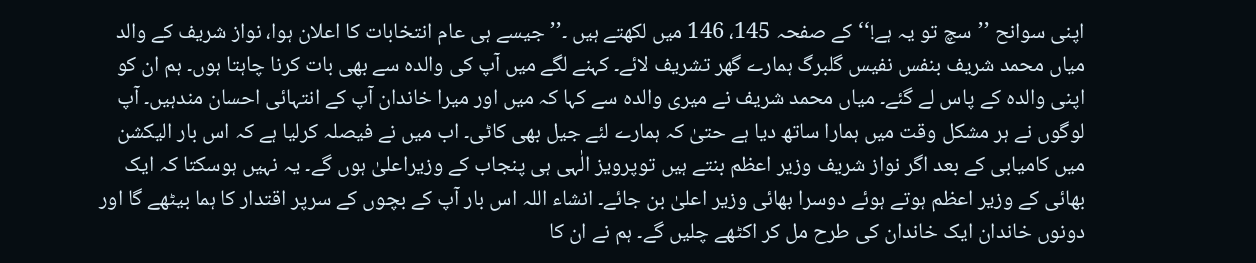اپنی سوانح ’’سچ تو یہ ہے!‘‘کے صفحہ 145، 146 میں لکھتے ہیں ۔’’جیسے ہی عام انتخابات کا اعلان ہوا، نواز شریف کے والد میاں محمد شریف بنفس نفیس گلبرگ ہمارے گھر تشریف لائے۔ کہنے لگے میں آپ کی والدہ سے بھی بات کرنا چاہتا ہوں۔ ہم ان کو اپنی والدہ کے پاس لے گئے۔ میاں محمد شریف نے میری والدہ سے کہا کہ میں اور میرا خاندان آپ کے انتہائی احسان مندہیں۔ آپ لوگوں نے ہر مشکل وقت میں ہمارا ساتھ دیا ہے حتیٰ کہ ہمارے لئے جیل بھی کاٹی۔ اب میں نے فیصلہ کرلیا ہے کہ اس بار الیکشن میں کامیابی کے بعد اگر نواز شریف وزیر اعظم بنتے ہیں توپرویز الٰہی ہی پنجاب کے وزیراعلیٰ ہوں گے۔ یہ نہیں ہوسکتا کہ ایک بھائی کے وزیر اعظم ہوتے ہوئے دوسرا بھائی وزیر اعلیٰ بن جائے۔ انشاء اللہ اس بار آپ کے بچوں کے سرپر اقتدار کا ہما بیٹھے گا اور دونوں خاندان ایک خاندان کی طرح مل کر اکٹھے چلیں گے۔ ہم نے ان کا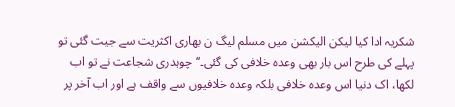شکریہ ادا کیا لیکن الیکشن میں مسلم لیگ ن بھاری اکثریت سے جیت گئی تو پہلے کی طرح اس بار بھی وعدہ خلافی کی گئی۔‘‘چوہدری شجاعت نے تو اب لکھا، اک دنیا اس وعدہ خلافی بلکہ وعدہ خلافیوں سے واقف ہے اور اب آخر پر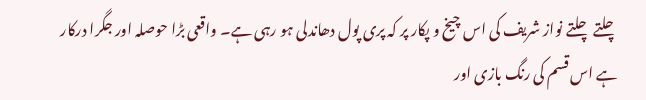چلتے چلتے نواز شریف کی اس چیخ و پکار پر کہ پری پول دھاندلی ہو رہی ہے۔ واقعی بڑا حوصلہ اور جگرا درکار ہے اس قسم کی رنگ بازی اور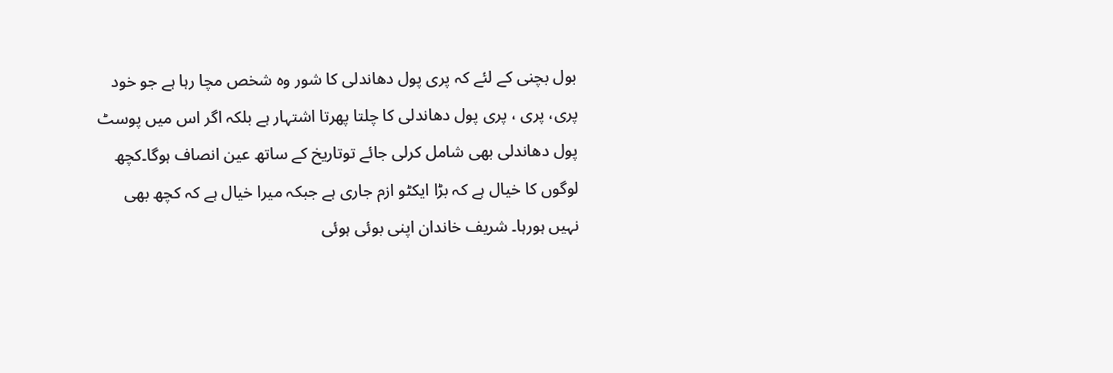بول بچنی کے لئے کہ پری پول دھاندلی کا شور وہ شخص مچا رہا ہے جو خود پری، پری ، پری پول دھاندلی کا چلتا پھرتا اشتہار ہے بلکہ اگر اس میں پوسٹ پول دھاندلی بھی شامل کرلی جائے توتاریخ کے ساتھ عین انصاف ہوگا۔کچھ لوگوں کا خیال ہے کہ بڑا ایکٹو ازم جاری ہے جبکہ میرا خیال ہے کہ کچھ بھی نہیں ہورہا۔ شریف خاندان اپنی بوئی ہوئی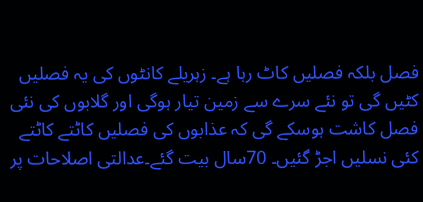فصل بلکہ فصلیں کاٹ رہا ہے۔ زہریلے کانٹوں کی یہ فصلیں کٹیں گی تو نئے سرے سے زمین تیار ہوگی اور گلابوں کی نئی فصل کاشت ہوسکے گی کہ عذابوں کی فصلیں کاٹتے کاٹتے کئی نسلیں اجڑ گئیں۔ 70سال بیت گئے۔عدالتی اصلاحات پر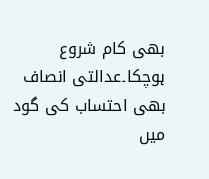بھی کام شروع ہوچکا۔عدالتی انصاف بھی احتساب کی گود میں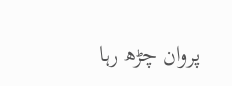پروان چڑھ رہا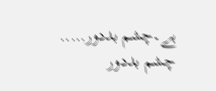ہے۔چشم بددور….. چشم بددور